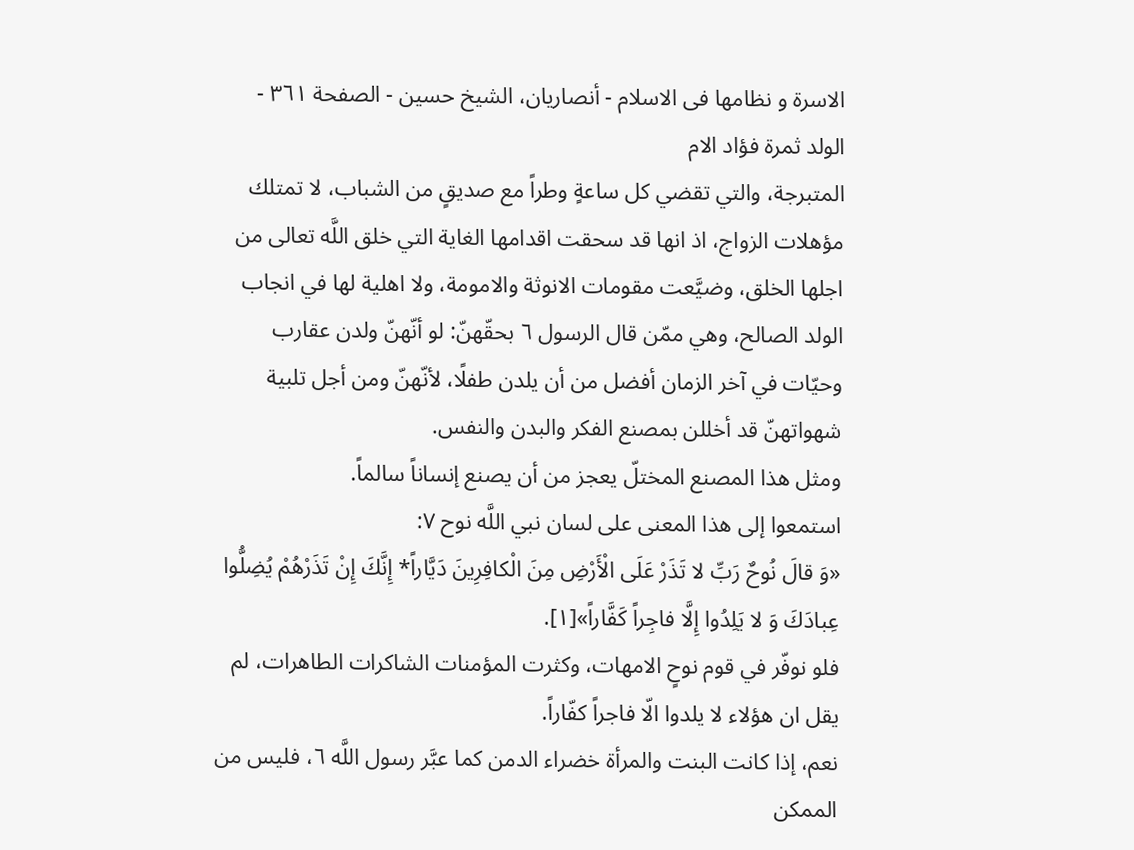الاسرة و نظامها فى الاسلام - أنصاريان، الشيخ حسين - الصفحة ٣٦١ - الولد ثمرة فؤاد الام
المتبرجة، والتي تقضي كل ساعةٍ وطراً مع صديقٍ من الشباب، لا تمتلك مؤهلات الزواج، اذ انها قد سحقت اقدامها الغاية التي خلق اللَّه تعالى من اجلها الخلق، وضيَّعت مقومات الانوثة والامومة، ولا اهلية لها في انجاب الولد الصالح، وهي ممّن قال الرسول ٦ بحقّهنّ: لو أنّهنّ ولدن عقارب وحيّات في آخر الزمان أفضل من أن يلدن طفلًا، لأنّهنّ ومن أجل تلبية شهواتهنّ قد أخللن بمصنع الفكر والبدن والنفس.
ومثل هذا المصنع المختلّ يعجز من أن يصنع إنساناً سالماً.
استمعوا إلى هذا المعنى على لسان نبي اللَّه نوح ٧:
«وَ قالَ نُوحٌ رَبِّ لا تَذَرْ عَلَى الْأَرْضِ مِنَ الْكافِرِينَ دَيَّاراً* إِنَّكَ إِنْ تَذَرْهُمْ يُضِلُّوا عِبادَكَ وَ لا يَلِدُوا إِلَّا فاجِراً كَفَّاراً»[١].
فلو نوفّر في قوم نوحٍ الامهات، وكثرت المؤمنات الشاكرات الطاهرات، لم يقل ان هؤلاء لا يلدوا الّا فاجراً كفّاراً.
نعم، إذا كانت البنت والمرأة خضراء الدمن كما عبَّر رسول اللَّه ٦، فليس من الممكن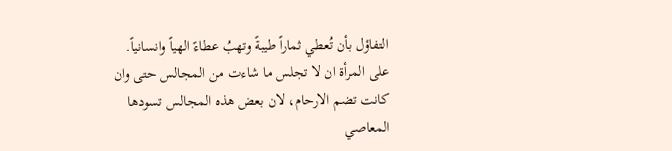التفاؤل بأن تُعطي ثماراً طيبةً وتهبُ عطاءً الهياً وانسانياً.
على المرأة ان لا تجلس ما شاءت من المجالس حتى وان كانت تضم الارحام، لان بعض هذه المجالس تسودها المعاصي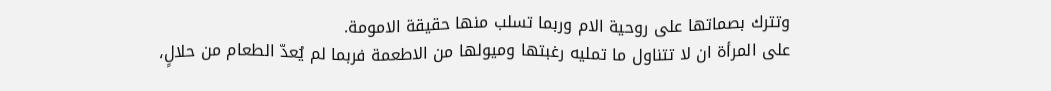وتترك بصماتها على روحية الام وربما تسلب منها حقيقة الامومة.
على المرأة ان لا تتناول ما تمليه رغبتها وميولها من الاطعمة فربما لم يُعدّ الطعام من حلالٍ،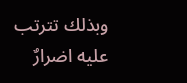وبذلك تترتب عليه اضرارٌ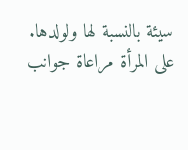سيئة بالنسبة لها ولولدها.
على المرأة مراعاة جوانب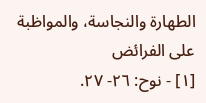الطهارة والنجاسة، والمواظبة على الفرائض
[١] - نوح: ٢٦- ٢٧.